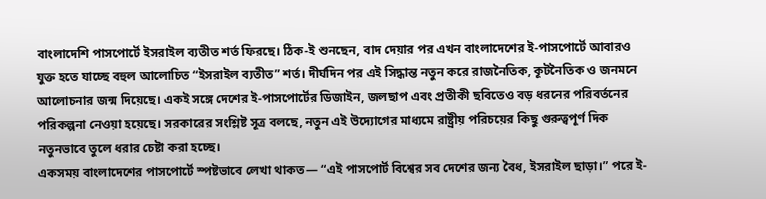বাংলাদেশি পাসপোর্টে ইসরাইল ব্যতীত শর্ত ফিরছে। ঠিক-ই শুনছেন, বাদ দেয়ার পর এখন বাংলাদেশের ই-পাসপোর্টে আবারও যুক্ত হতে যাচ্ছে বহুল আলোচিত “ইসরাইল ব্যতীত” শর্ত। দীর্ঘদিন পর এই সিদ্ধান্ত নতুন করে রাজনৈতিক, কূটনৈতিক ও জনমনে আলোচনার জন্ম দিয়েছে। একই সঙ্গে দেশের ই-পাসপোর্টের ডিজাইন, জলছাপ এবং প্রতীকী ছবিতেও বড় ধরনের পরিবর্তনের পরিকল্পনা নেওয়া হয়েছে। সরকারের সংশ্লিষ্ট সূত্র বলছে, নতুন এই উদ্যোগের মাধ্যমে রাষ্ট্রীয় পরিচয়ের কিছু গুরুত্বপূর্ণ দিক নতুনভাবে তুলে ধরার চেষ্টা করা হচ্ছে।
একসময় বাংলাদেশের পাসপোর্টে স্পষ্টভাবে লেখা থাকত— “এই পাসপোর্ট বিশ্বের সব দেশের জন্য বৈধ, ইসরাইল ছাড়া।” পরে ই-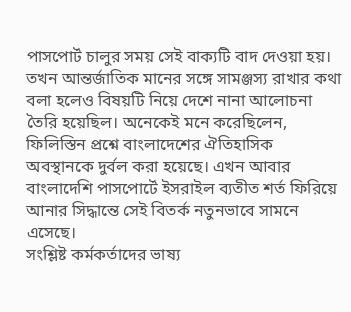পাসপোর্ট চালুর সময় সেই বাক্যটি বাদ দেওয়া হয়। তখন আন্তর্জাতিক মানের সঙ্গে সামঞ্জস্য রাখার কথা বলা হলেও বিষয়টি নিয়ে দেশে নানা আলোচনা তৈরি হয়েছিল। অনেকেই মনে করেছিলেন, ফিলিস্তিন প্রশ্নে বাংলাদেশের ঐতিহাসিক অবস্থানকে দুর্বল করা হয়েছে। এখন আবার বাংলাদেশি পাসপোর্টে ইসরাইল ব্যতীত শর্ত ফিরিয়ে আনার সিদ্ধান্তে সেই বিতর্ক নতুনভাবে সামনে এসেছে।
সংশ্লিষ্ট কর্মকর্তাদের ভাষ্য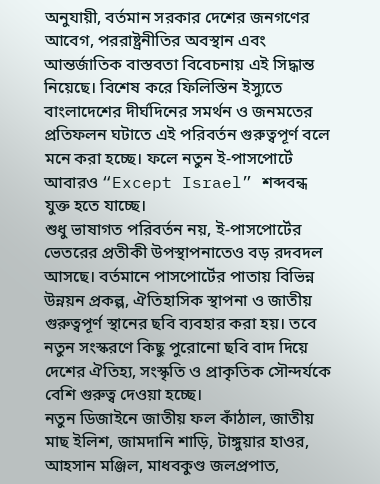অনুযায়ী, বর্তমান সরকার দেশের জনগণের আবেগ, পররাষ্ট্রনীতির অবস্থান এবং আন্তর্জাতিক বাস্তবতা বিবেচনায় এই সিদ্ধান্ত নিয়েছে। বিশেষ করে ফিলিস্তিন ইস্যুতে বাংলাদেশের দীর্ঘদিনের সমর্থন ও জনমতের প্রতিফলন ঘটাতে এই পরিবর্তন গুরুত্বপূর্ণ বলে মনে করা হচ্ছে। ফলে নতুন ই-পাসপোর্টে আবারও “Except Israel” শব্দবন্ধ যুক্ত হতে যাচ্ছে।
শুধু ভাষাগত পরিবর্তন নয়, ই-পাসপোর্টের ভেতরের প্রতীকী উপস্থাপনাতেও বড় রদবদল আসছে। বর্তমানে পাসপোর্টের পাতায় বিভিন্ন উন্নয়ন প্রকল্প, ঐতিহাসিক স্থাপনা ও জাতীয় গুরুত্বপূর্ণ স্থানের ছবি ব্যবহার করা হয়। তবে নতুন সংস্করণে কিছু পুরোনো ছবি বাদ দিয়ে দেশের ঐতিহ্য, সংস্কৃতি ও প্রাকৃতিক সৌন্দর্যকে বেশি গুরুত্ব দেওয়া হচ্ছে।
নতুন ডিজাইনে জাতীয় ফল কাঁঠাল, জাতীয় মাছ ইলিশ, জামদানি শাড়ি, টাঙ্গুয়ার হাওর, আহসান মঞ্জিল, মাধবকুণ্ড জলপ্রপাত,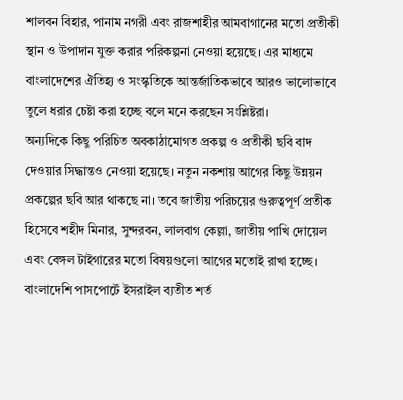শালবন বিহার, পানাম নগরী এবং রাজশাহীর আমবাগানের মতো প্রতীকী স্থান ও উপাদান যুক্ত করার পরিকল্পনা নেওয়া হয়েছে। এর মাধ্যমে বাংলাদেশের ঐতিহ্য ও সংস্কৃতিকে আন্তর্জাতিকভাবে আরও ভালোভাবে তুলে ধরার চেষ্টা করা হচ্ছে বলে মনে করছেন সংশ্লিষ্টরা।
অন্যদিকে কিছু পরিচিত অবকাঠামোগত প্রকল্প ও প্রতীকী ছবি বাদ দেওয়ার সিদ্ধান্তও নেওয়া হয়েছে। নতুন নকশায় আগের কিছু উন্নয়ন প্রকল্পের ছবি আর থাকছে না। তবে জাতীয় পরিচয়ের গুরুত্বপূর্ণ প্রতীক হিসেবে শহীদ মিনার, সুন্দরবন, লালবাগ কেল্লা, জাতীয় পাখি দোয়েল এবং বেঙ্গল টাইগারের মতো বিষয়গুলো আগের মতোই রাখা হচ্ছে।
বাংলাদেশি পাসপোর্টে ইসরাইল ব্যতীত শর্ত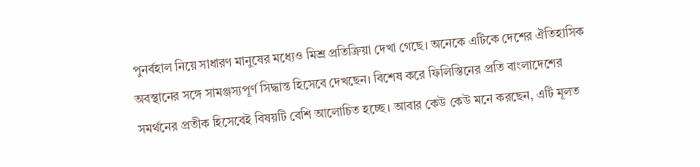পুনর্বহাল নিয়ে সাধারণ মানুষের মধ্যেও মিশ্র প্রতিক্রিয়া দেখা গেছে। অনেকে এটিকে দেশের ঐতিহাসিক অবস্থানের সঙ্গে সামঞ্জস্যপূর্ণ সিদ্ধান্ত হিসেবে দেখছেন। বিশেষ করে ফিলিস্তিনের প্রতি বাংলাদেশের সমর্থনের প্রতীক হিসেবেই বিষয়টি বেশি আলোচিত হচ্ছে। আবার কেউ কেউ মনে করছেন, এটি মূলত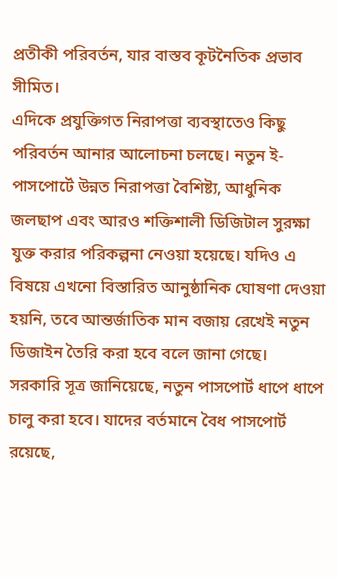প্রতীকী পরিবর্তন, যার বাস্তব কূটনৈতিক প্রভাব সীমিত।
এদিকে প্রযুক্তিগত নিরাপত্তা ব্যবস্থাতেও কিছু পরিবর্তন আনার আলোচনা চলছে। নতুন ই-পাসপোর্টে উন্নত নিরাপত্তা বৈশিষ্ট্য, আধুনিক জলছাপ এবং আরও শক্তিশালী ডিজিটাল সুরক্ষা যুক্ত করার পরিকল্পনা নেওয়া হয়েছে। যদিও এ বিষয়ে এখনো বিস্তারিত আনুষ্ঠানিক ঘোষণা দেওয়া হয়নি, তবে আন্তর্জাতিক মান বজায় রেখেই নতুন ডিজাইন তৈরি করা হবে বলে জানা গেছে।
সরকারি সূত্র জানিয়েছে, নতুন পাসপোর্ট ধাপে ধাপে চালু করা হবে। যাদের বর্তমানে বৈধ পাসপোর্ট রয়েছে,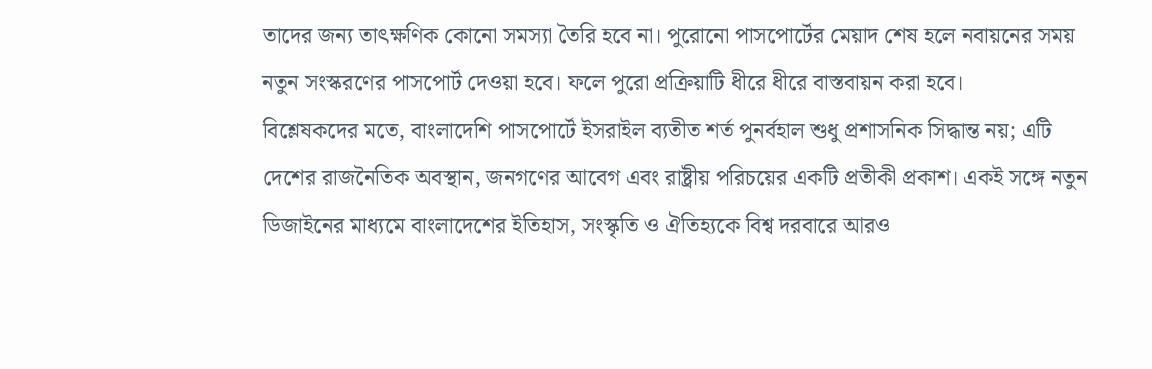তাদের জন্য তাৎক্ষণিক কোনো সমস্যা তৈরি হবে না। পুরোনো পাসপোর্টের মেয়াদ শেষ হলে নবায়নের সময় নতুন সংস্করণের পাসপোর্ট দেওয়া হবে। ফলে পুরো প্রক্রিয়াটি ধীরে ধীরে বাস্তবায়ন করা হবে।
বিশ্লেষকদের মতে, বাংলাদেশি পাসপোর্টে ইসরাইল ব্যতীত শর্ত পুনর্বহাল শুধু প্রশাসনিক সিদ্ধান্ত নয়; এটি দেশের রাজনৈতিক অবস্থান, জনগণের আবেগ এবং রাষ্ট্রীয় পরিচয়ের একটি প্রতীকী প্রকাশ। একই সঙ্গে নতুন ডিজাইনের মাধ্যমে বাংলাদেশের ইতিহাস, সংস্কৃতি ও ঐতিহ্যকে বিশ্ব দরবারে আরও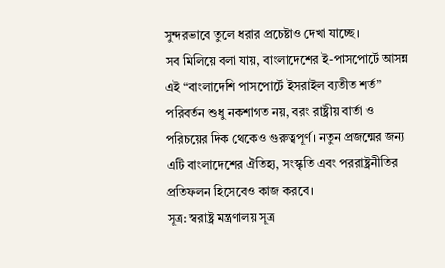সুন্দরভাবে তুলে ধরার প্রচেষ্টাও দেখা যাচ্ছে।
সব মিলিয়ে বলা যায়, বাংলাদেশের ই-পাসপোর্টে আসন্ন এই “বাংলাদেশি পাসপোর্টে ইসরাইল ব্যতীত শর্ত” পরিবর্তন শুধু নকশাগত নয়, বরং রাষ্ট্রীয় বার্তা ও পরিচয়ের দিক থেকেও গুরুত্বপূর্ণ। নতুন প্রজন্মের জন্য এটি বাংলাদেশের ঐতিহ্য, সংস্কৃতি এবং পররাষ্ট্রনীতির প্রতিফলন হিসেবেও কাজ করবে।
সূত্র: স্বরাষ্ট্র মন্ত্রণালয় সূত্র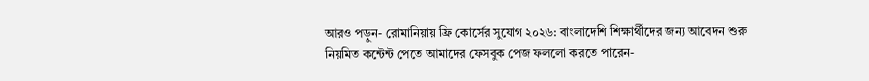আরও পড়ুন- রোমানিয়ায় ফ্রি কোর্সের সুযোগ ২০২৬: বাংলাদেশি শিক্ষার্থীদের জন্য আবেদন শুরু
নিয়মিত কন্টেন্ট পেতে আমাদের ফেসবুক পেজ ফললো করতে পারেন-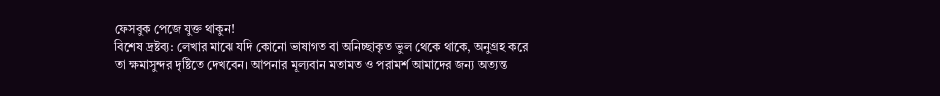ফেসবুক পেজে যুক্ত থাকুন!
বিশেষ দ্রষ্টব্য: লেখার মাঝে যদি কোনো ভাষাগত বা অনিচ্ছাকৃত ভুল থেকে থাকে, অনুগ্রহ করে তা ক্ষমাসুন্দর দৃষ্টিতে দেখবেন। আপনার মূল্যবান মতামত ও পরামর্শ আমাদের জন্য অত্যন্ত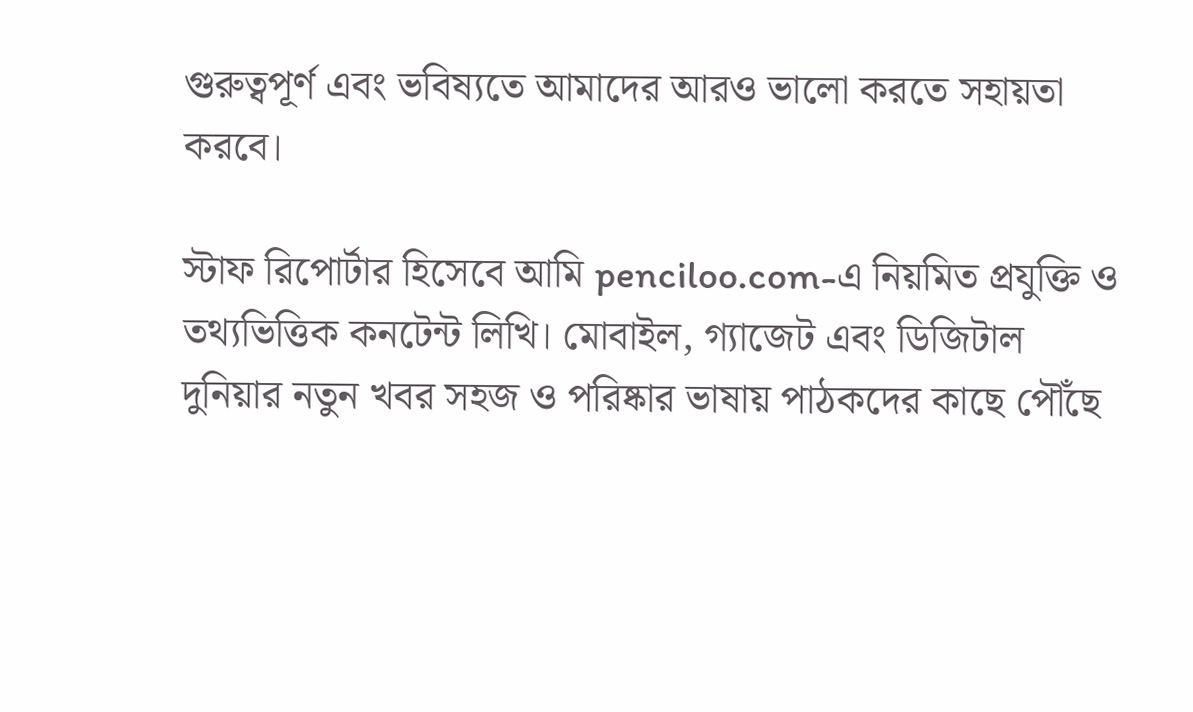গুরুত্বপূর্ণ এবং ভবিষ্যতে আমাদের আরও ভালো করতে সহায়তা করবে।

স্টাফ রিপোর্টার হিসেবে আমি penciloo.com-এ নিয়মিত প্রযুক্তি ও তথ্যভিত্তিক কনটেন্ট লিখি। মোবাইল, গ্যাজেট এবং ডিজিটাল দুনিয়ার নতুন খবর সহজ ও পরিষ্কার ভাষায় পাঠকদের কাছে পৌঁছে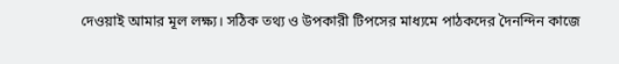দেওয়াই আমার মূল লক্ষ্য। সঠিক তথ্য ও উপকারী টিপসের মাধ্যমে পাঠকদের দৈনন্দিন কাজে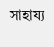সাহায্য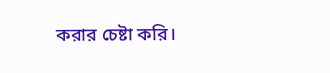করার চেষ্টা করি।